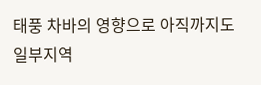태풍 차바의 영향으로 아직까지도
일부지역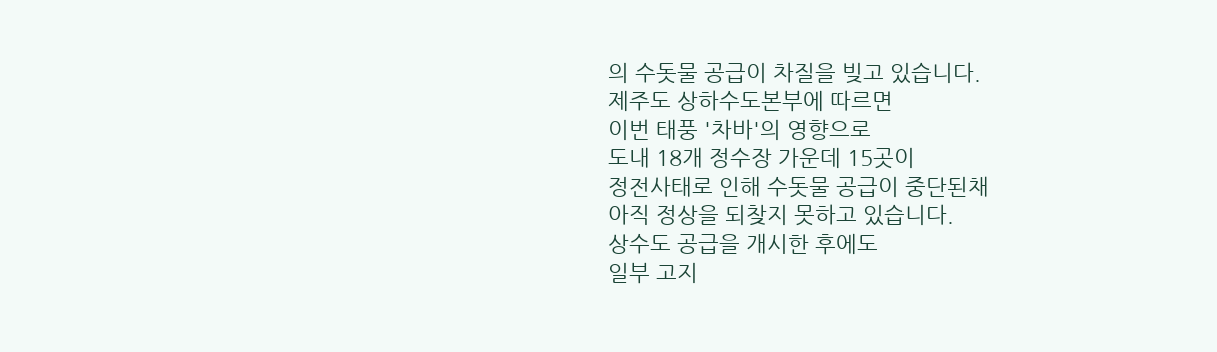의 수돗물 공급이 차질을 빚고 있습니다.
제주도 상하수도본부에 따르면
이번 태풍 '차바'의 영향으로
도내 18개 정수장 가운데 15곳이
정전사태로 인해 수돗물 공급이 중단된채
아직 정상을 되찾지 못하고 있습니다.
상수도 공급을 개시한 후에도
일부 고지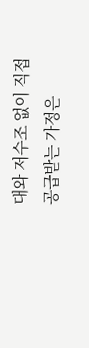대와 저수조 없이 직접 공급받는 가정은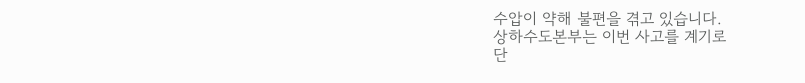수압이 약해 불편을 겪고 있습니다.
상하수도본부는 이번 사고를 계기로
단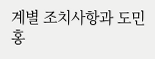계별 조치사항과 도민 홍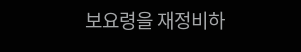보요령을 재정비하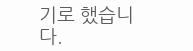기로 했습니다.